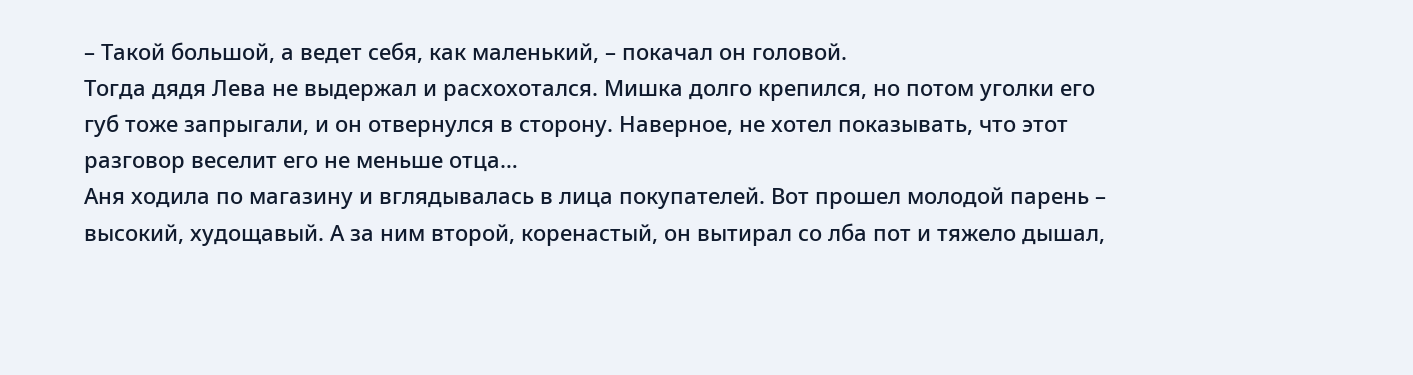– Такой большой, а ведет себя, как маленький, – покачал он головой.
Тогда дядя Лева не выдержал и расхохотался. Мишка долго крепился, но потом уголки его губ тоже запрыгали, и он отвернулся в сторону. Наверное, не хотел показывать, что этот разговор веселит его не меньше отца…
Аня ходила по магазину и вглядывалась в лица покупателей. Вот прошел молодой парень – высокий, худощавый. А за ним второй, коренастый, он вытирал со лба пот и тяжело дышал,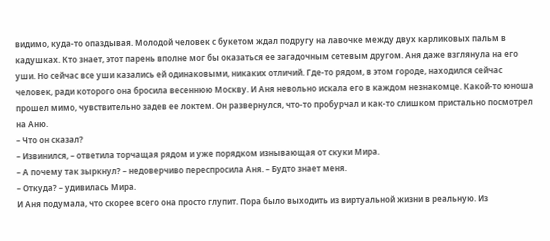видимо, куда-то опаздывая. Молодой человек с букетом ждал подругу на лавочке между двух карликовых пальм в кадушках. Кто знает, этот парень вполне мог бы оказаться ее загадочным сетевым другом. Аня даже взглянула на его уши. Но сейчас все уши казались ей одинаковыми, никаких отличий. Где-то рядом, в этом городе, находился сейчас человек, ради которого она бросила весеннюю Москву. И Аня невольно искала его в каждом незнакомце. Какой-то юноша прошел мимо, чувствительно задев ее локтем. Он развернулся, что-то пробурчал и как-то слишком пристально посмотрел на Аню.
– Что он сказал?
– Извинился, – ответила торчащая рядом и уже порядком изнывающая от скуки Мира.
– А почему так зыркнул? – недоверчиво переспросила Аня. – Будто знает меня.
– Откуда? – удивилась Мира.
И Аня подумала, что скорее всего она просто глупит. Пора было выходить из виртуальной жизни в реальную. Из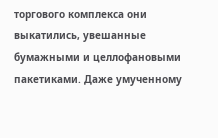торгового комплекса они выкатились, увешанные бумажными и целлофановыми пакетиками. Даже умученному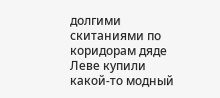долгими скитаниями по коридорам дяде Леве купили какой-то модный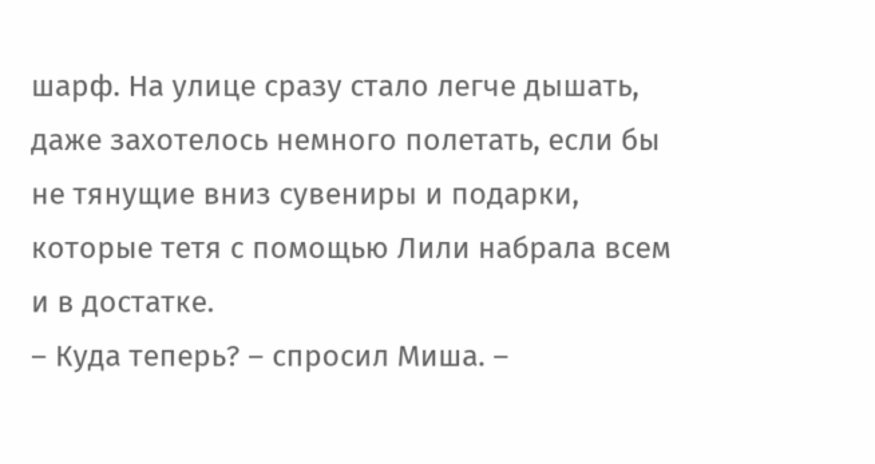шарф. На улице сразу стало легче дышать, даже захотелось немного полетать, если бы не тянущие вниз сувениры и подарки, которые тетя с помощью Лили набрала всем и в достатке.
– Куда теперь? – спросил Миша. –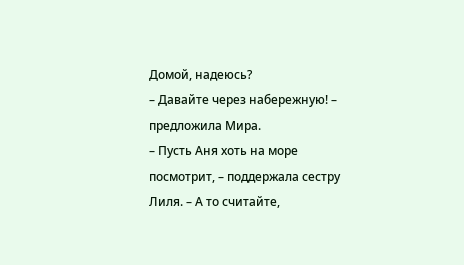Домой, надеюсь?
– Давайте через набережную! – предложила Мира.
– Пусть Аня хоть на море посмотрит, – поддержала сестру Лиля. – А то считайте,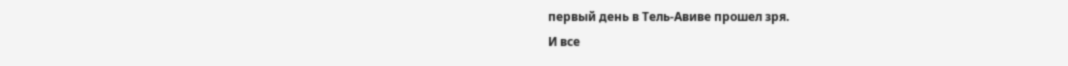первый день в Тель-Авиве прошел зря.
И все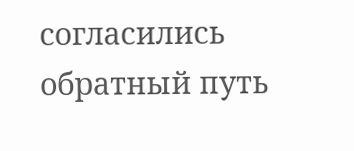согласились обратный путь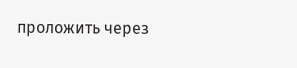проложить через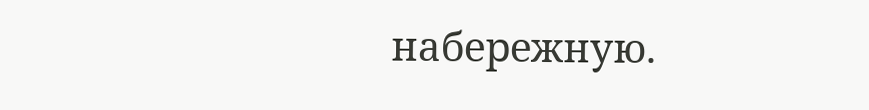набережную.